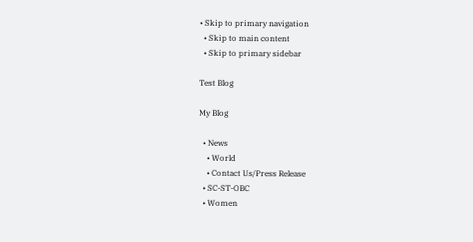• Skip to primary navigation
  • Skip to main content
  • Skip to primary sidebar

Test Blog

My Blog

  • News
    • World
    • Contact Us/Press Release
  • SC-ST-OBC
  • Women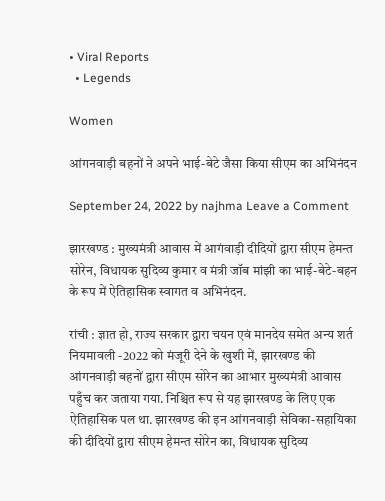• Viral Reports
  • Legends

Women

आंगनवाड़ी बहनों ने अपने भाई-बेटे जैसा किया सीएम का अभिनंदन

September 24, 2022 by najhma Leave a Comment

झारखण्ड : मुख्यमंत्री आवास में आगंवाड़ी दीदियों द्वारा सीएम हेमन्त सोरेन, विधायक सुदिव्य कुमार व मंत्री जॉब मांझी का भाई-बेटे-बहन के रूप में ऐतिहासिक स्वागत व अभिनंदन.

रांची : ज्ञात हो, राज्य सरकार द्वारा चयन एवं मानदेय समेत अन्य शर्त नियमावली -2022 को मंजूरी देने के खुशी में, झारखण्ड की आंगनवाड़ी बहनों द्वारा सीएम सोरेन का आभार मुख्यमंत्री आवास पहुँच कर जताया गया. निश्चित रूप से यह झारखण्ड के लिए एक ऐतिहासिक पल था. झारखण्ड की इन आंगनवाड़ी सेविका-सहायिका की दीदियों द्वारा सीएम हेमन्त सोरेन का, विधायक सुदिव्य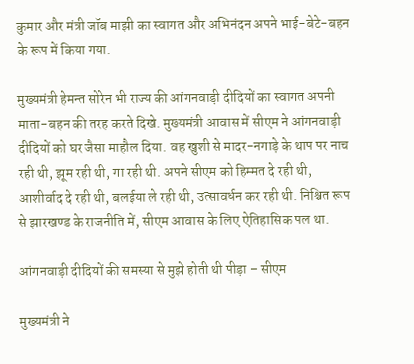कुमार और मंत्री जॉब माझी का स्वागत और अभिनंदन अपने भाई-बेटे-बहन के रूप में किया गया.

मुख्यमंत्री हेमन्त सोरेन भी राज्य की आंगनवाड़ी दीदियों का स्वागत अपनी माता-बहन की तरह करते दिखे. मुख्यमंत्री आवास में सीएम ने आंगनवाड़ी दीदियों को घर जैसा माहौल दिया. वह खुशी से मादर-नगाड़े के थाप पर नाच रही थी, झूम रही थी, गा रही थी. अपने सीएम को हिम्मत दे रही थी, आशीर्वाद दे रही थी, बलईया ले रही थी, उत्सावर्धन कर रही थी. निश्चित रूप से झारखण्ड के राजनीति में, सीएम आवास के लिए ऐतिहासिक पल था.

आंगनवाड़ी दीदियों की समस्या से मुझे होती थी पीड़ा – सीएम

मुख्यमंत्री ने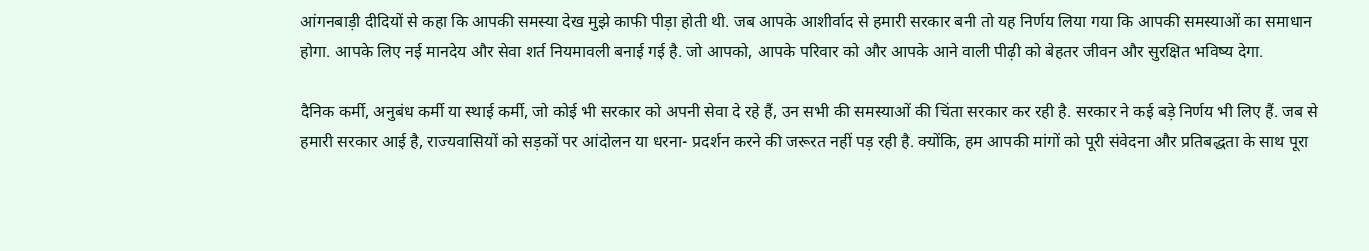आंगनबाड़ी दीदियों से कहा कि आपकी समस्या देख मुझे काफी पीड़ा होती थी. जब आपके आशीर्वाद से हमारी सरकार बनी तो यह निर्णय लिया गया कि आपकी समस्याओं का समाधान होगा. आपके लिए नई मानदेय और सेवा शर्त नियमावली बनाई गई है. जो आपको, आपके परिवार को और आपके आने वाली पीढ़ी को बेहतर जीवन और सुरक्षित भविष्य देगा.

दैनिक कर्मी, अनुबंध कर्मी या स्थाई कर्मी, जो कोई भी सरकार को अपनी सेवा दे रहे हैं, उन सभी की समस्याओं की चिंता सरकार कर रही है. सरकार ने कई बड़े निर्णय भी लिए हैं. जब से हमारी सरकार आई है, राज्यवासियों को सड़कों पर आंदोलन या धरना- प्रदर्शन करने की जरूरत नहीं पड़ रही है. क्योंकि, हम आपकी मांगों को पूरी संवेदना और प्रतिबद्धता के साथ पूरा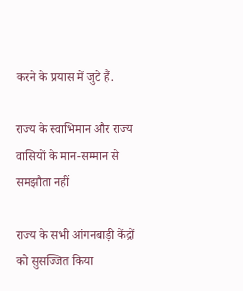करने के प्रयास में जुटे हैं.

राज्य के स्वाभिमान और राज्य वासियों के मान-सम्मान से समझौता नहीं

राज्य के सभी आंगनबाड़ी केंद्रों को सुसज्जित किया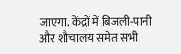जाएगा. केंद्रों में बिजली-पानी और शौचालय समेत सभी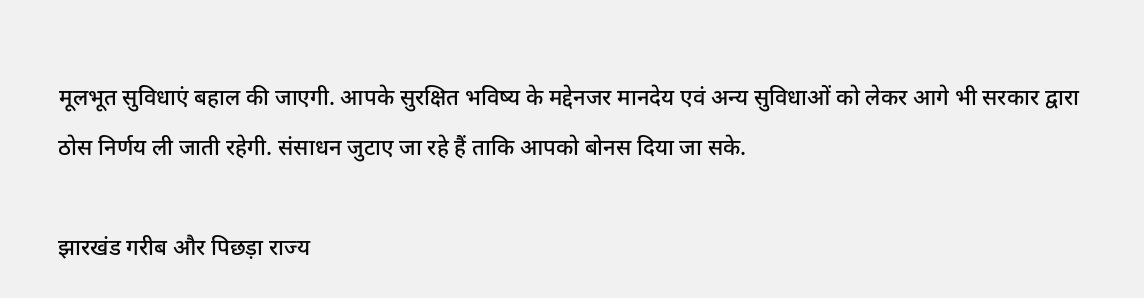मूलभूत सुविधाएं बहाल की जाएगी. आपके सुरक्षित भविष्य के मद्देनजर मानदेय एवं अन्य सुविधाओं को लेकर आगे भी सरकार द्वारा ठोस निर्णय ली जाती रहेगी. संसाधन जुटाए जा रहे हैं ताकि आपको बोनस दिया जा सके.

झारखंड गरीब और पिछड़ा राज्य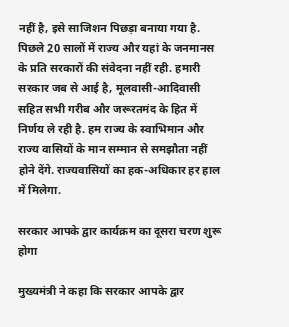नहीं है, इसे साजिशन पिछड़ा बनाया गया है. पिछले 20 सालों में राज्य और यहां के जनमानस के प्रति सरकारों की संवेदना नहीं रही. हमारी सरकार जब से आई है, मूलवासी-आदिवासी सहित सभी गरीब और जरूरतमंद के हित में निर्णय ले रही है. हम राज्य के स्वाभिमान और राज्य वासियों के मान सम्मान से समझौता नहीं होने देंगे. राज्यवासियों का हक-अधिकार हर हाल में मिलेगा.

सरकार आपके द्वार कार्यक्रम का दूसरा चरण शुरू होगा

मुख्यमंत्री ने कहा कि सरकार आपके द्वार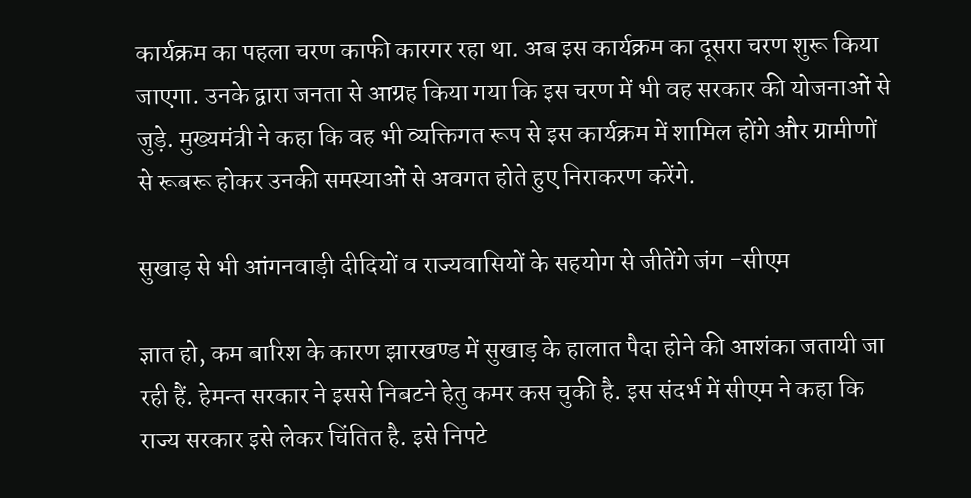कार्यक्रम का पहला चरण काफी कारगर रहा था. अब इस कार्यक्रम का दूसरा चरण शुरू किया जाएगा. उनके द्वारा जनता से आग्रह किया गया कि इस चरण में भी वह सरकार की योजनाओं से जुड़े. मुख्यमंत्री ने कहा कि वह भी व्यक्तिगत रूप से इस कार्यक्रम में शामिल होंगे और ग्रामीणों से रूबरू होकर उनकी समस्याओं से अवगत होते हुए निराकरण करेंगे.

सुखाड़ से भी आंगनवाड़ी दीदियों व राज्यवासियों के सहयोग से जीतेंगे जंग -सीएम

ज्ञात हो, कम बारिश के कारण झारखण्ड में सुखाड़ के हालात पैदा होने की आशंका जतायी जा रही हैं. हेमन्त सरकार ने इससे निबटने हेतु कमर कस चुकी है. इस संदर्भ में सीएम ने कहा कि राज्य सरकार इसे लेकर चिंतित है. इसे निपटे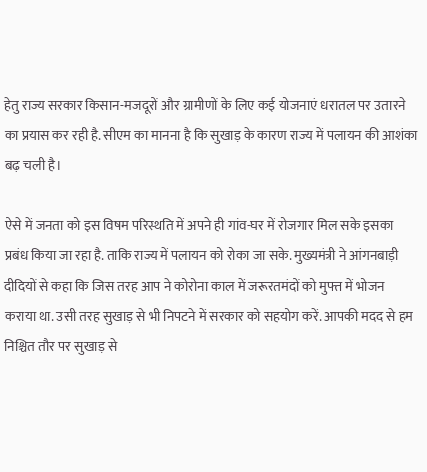हेतु राज्य सरकार किसान-मजदूरों और ग्रामीणों के लिए कई योजनाएं धरातल पर उतारने का प्रयास कर रही है. सीएम का मानना है कि सुखाड़ के कारण राज्य में पलायन की आशंका बढ़ चली है।

ऐसे में जनता को इस विषम परिस्थति में अपने ही गांव-घर में रोजगार मिल सके इसका प्रबंध किया जा रहा है. ताकि राज्य में पलायन को रोका जा सके. मुख्यमंत्री ने आंगनबाड़ी दीदियों से कहा कि जिस तरह आप ने कोरोना काल में जरूरतमंदों को मुफ्त में भोजन कराया था. उसी तरह सुखाड़ से भी निपटने में सरकार को सहयोग करें. आपकी मदद से हम निश्चित तौर पर सुखाड़ से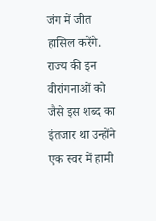जंग में जीत हासिल करेंगे. राज्य की इन वीरांगनाओं को जैसे इस शब्द का इंतजार था उन्होंने एक स्वर में हामी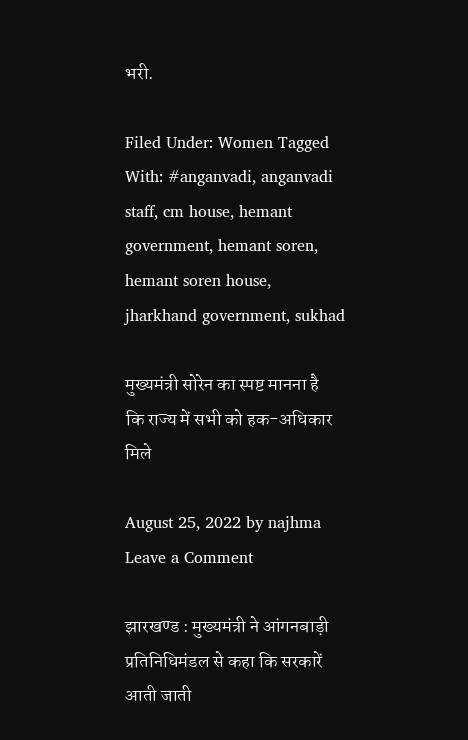भरी.

Filed Under: Women Tagged With: #anganvadi, anganvadi staff, cm house, hemant government, hemant soren, hemant soren house, jharkhand government, sukhad

मुख्यमंत्री सोरेन का स्पष्ट मानना है कि राज्य में सभी को हक-अधिकार मिले

August 25, 2022 by najhma Leave a Comment

झारखण्ड : मुख्यमंत्री ने आंगनबाड़ी प्रतिनिधिमंडल से कहा कि सरकारें आती जाती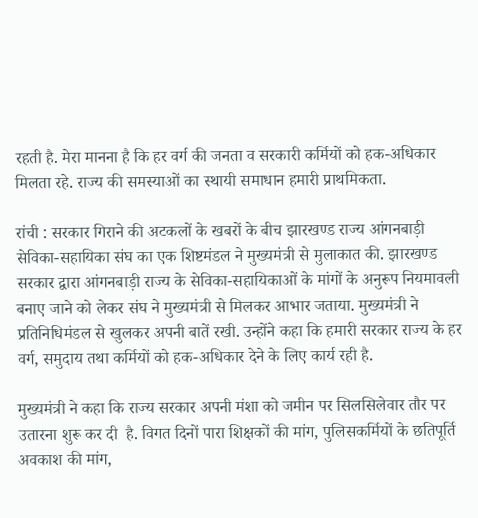रहती है. मेरा मानना है कि हर वर्ग की जनता व सरकारी कर्मियों को हक-अधिकार मिलता रहे. राज्य की समस्याओं का स्थायी समाधान हमारी प्राथमिकता.

रांची : सरकार गिराने की अटकलों के खबरों के बीच झारखण्ड राज्य आंगनबाड़ी सेविका-सहायिका संघ का एक शिष्टमंडल ने मुख्यमंत्री से मुलाकात की. झारखण्ड सरकार द्वारा आंगनबाड़ी राज्य के सेविका-सहायिकाओं के मांगों के अनुरूप नियमावली बनाए जाने को लेकर संघ ने मुख्यमंत्री से मिलकर आभार जताया. मुख्यमंत्री ने प्रतिनिधिमंडल से खुलकर अपनी बातें रखी. उन्होंने कहा कि हमारी सरकार राज्य के हर वर्ग, समुदाय तथा कर्मियों को हक-अधिकार देने के लिए कार्य रही है.

मुख्यमंत्री ने कहा कि राज्य सरकार अपनी मंशा को जमीन पर सिलसिलेवार तौर पर उतारना शुरू कर दी  है. विगत दिनों पारा शिक्षकों की मांग, पुलिसकर्मियों के छतिपूर्ति अवकाश की मांग,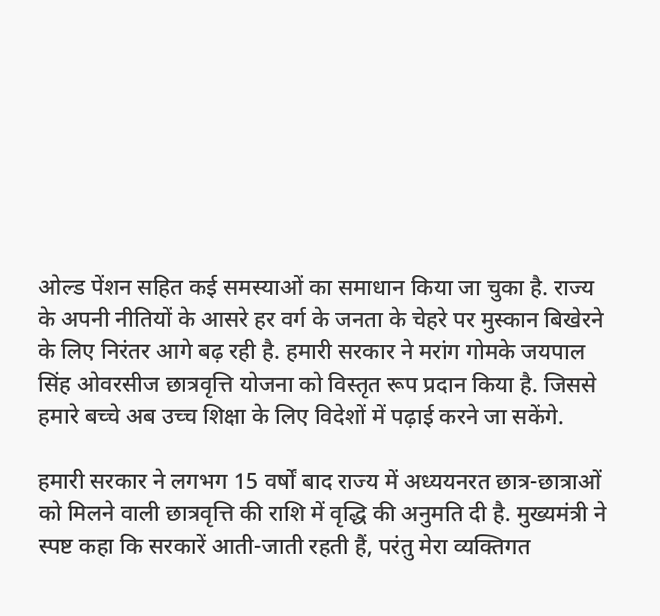ओल्ड पेंशन सहित कई समस्याओं का समाधान किया जा चुका है. राज्य के अपनी नीतियों के आसरे हर वर्ग के जनता के चेहरे पर मुस्कान बिखेरने के लिए निरंतर आगे बढ़ रही है. हमारी सरकार ने मरांग गोमके जयपाल सिंह ओवरसीज छात्रवृत्ति योजना को विस्तृत रूप प्रदान किया है. जिससे हमारे बच्चे अब उच्च शिक्षा के लिए विदेशों में पढ़ाई करने जा सकेंगे.

हमारी सरकार ने लगभग 15 वर्षों बाद राज्य में अध्ययनरत छात्र-छात्राओं को मिलने वाली छात्रवृत्ति की राशि में वृद्धि की अनुमति दी है. मुख्यमंत्री ने स्पष्ट कहा कि सरकारें आती-जाती रहती हैं, परंतु मेरा व्यक्तिगत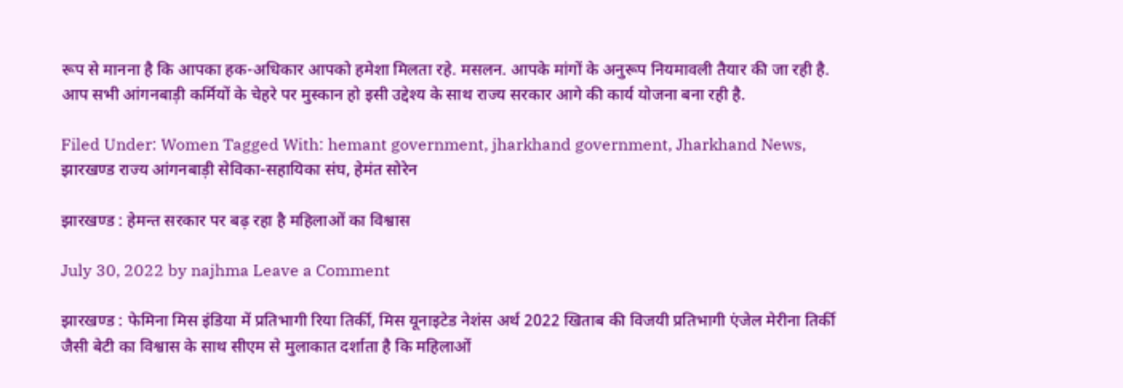रूप से मानना है कि आपका हक-अधिकार आपको हमेशा मिलता रहे. मसलन. आपके मांगों के अनुरूप नियमावली तैयार की जा रही है. आप सभी आंगनबाड़ी कर्मियों के चेहरे पर मुस्कान हो इसी उद्देश्य के साथ राज्य सरकार आगे की कार्य योजना बना रही है.

Filed Under: Women Tagged With: hemant government, jharkhand government, Jharkhand News, झारखण्ड राज्य आंगनबाड़ी सेविका-सहायिका संघ, हेमंत सोरेन

झारखण्ड : हेमन्त सरकार पर बढ़ रहा है महिलाओं का विश्वास

July 30, 2022 by najhma Leave a Comment

झारखण्ड : फेमिना मिस इंडिया में प्रतिभागी रिया तिर्की, मिस यूनाइटेड नेशंस अर्थ 2022 खिताब की विजयी प्रतिभागी एंजेल मेरीना तिर्की जैसी बेटी का विश्वास के साथ सीएम से मुलाकात दर्शाता है कि महिलाओं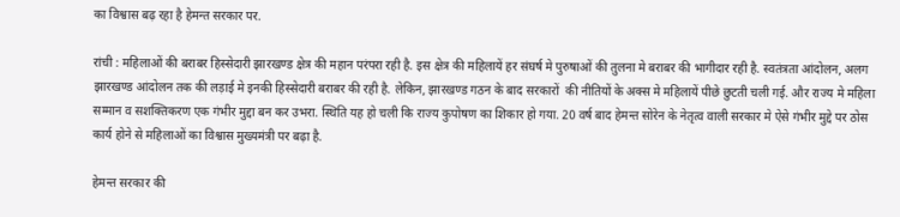का विश्वास बढ़ रहा है हेमन्त सरकार पर.

रांची : महिलाओं की बराबर हिस्सेदारी झारखण्ड क्षेत्र की महान परंपरा रही है. इस क्षेत्र की महिलायें हर संघर्ष मे पुरुषाओं की तुलना मे बराबर की भागीदार रही है. स्वतंत्रता आंदोलन, अलग झारखण्ड आंदोलन तक की लड़ाई मे इनकी हिस्सेदारी बराबर की रही है. लेकिन, झारखण्ड गठन के बाद सरकारों  की नीतियों के अक्स मे महिलायें पीछे छुटती चली गई. और राज्य मे महिला सम्मान व सशक्तिकरण एक गंभीर मुद्दा बन कर उभरा. स्थिति यह हो चली कि राज्य कुपोषण का शिकार हो गया. 20 वर्ष बाद हेमन्त सोरेन के नेतृत्व वाली सरकार मे ऐसे गंभीर मुद्दे पर ठोस कार्य होने से महिलाओं का विश्वास मुख्यमंत्री पर बढ़ा है.

हेमन्त सरकार की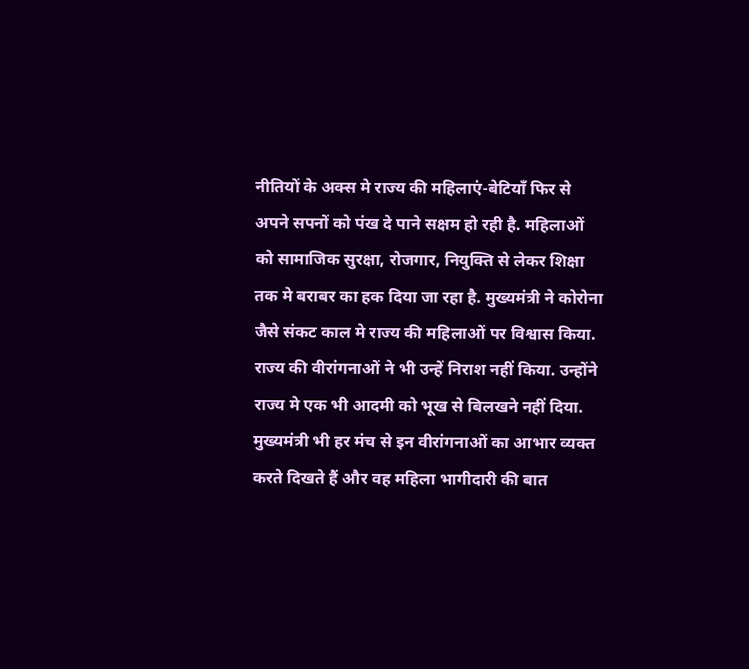नीतियों के अक्स मे राज्य की महिलाएं-बेटियाँ फिर से अपने सपनों को पंख दे पाने सक्षम हो रही है. महिलाओं को सामाजिक सुरक्षा, रोजगार, नियुक्ति से लेकर शिक्षा तक मे बराबर का हक दिया जा रहा है. मुख्यमंत्री ने कोरोना जैसे संकट काल मे राज्य की महिलाओं पर विश्वास किया. राज्य की वीरांगनाओं ने भी उन्हें निराश नहीं किया. उन्होंने राज्य मे एक भी आदमी को भूख से बिलखने नहीं दिया. मुख्यमंत्री भी हर मंच से इन वीरांगनाओं का आभार व्यक्त करते दिखते हैं और वह महिला भागीदारी की बात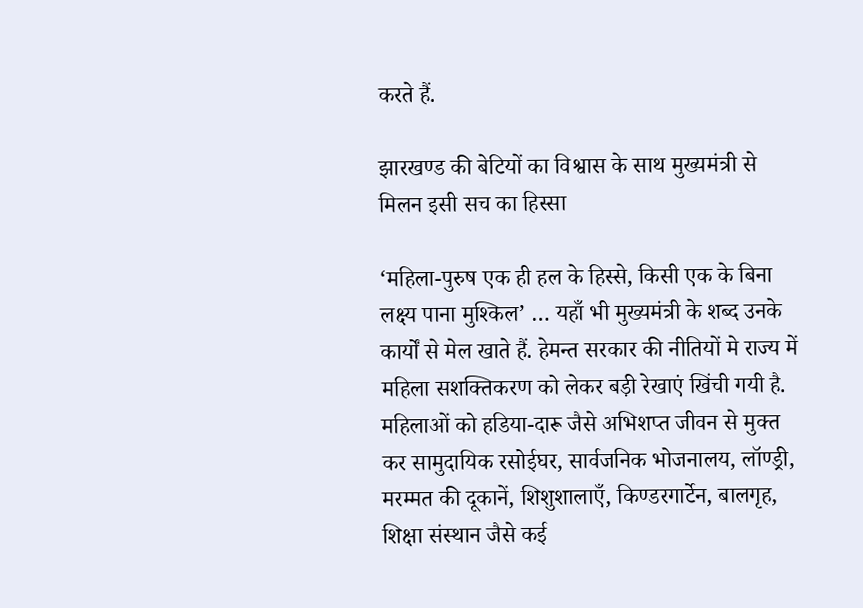करते हैं.

झारखण्ड की बेटियों का विश्वास के साथ मुख्यमंत्री से मिलन इसी सच का हिस्सा

‘महिला-पुरुष एक ही हल के हिस्से, किसी एक के बिना लक्ष्य पाना मुश्किल’ … यहाँ भी मुख्यमंत्री के शब्द उनके कार्यों से मेल खाते हैं. हेमन्त सरकार की नीतियों मे राज्य में महिला सशक्तिकरण को लेकर बड़ी रेखाएं खिंची गयी है. महिलाओं को हडिया-दारू जैसे अभिशप्त जीवन से मुक्त कर सामुदायिक रसोईघर, सार्वजनिक भोजनालय, लॉण्ड्री, मरम्मत की दूकानें, शिशुशालाएँ, किण्डरगार्टेन, बालगृह, शिक्षा संस्थान जैसे कई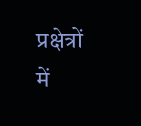प्रक्षेत्रों में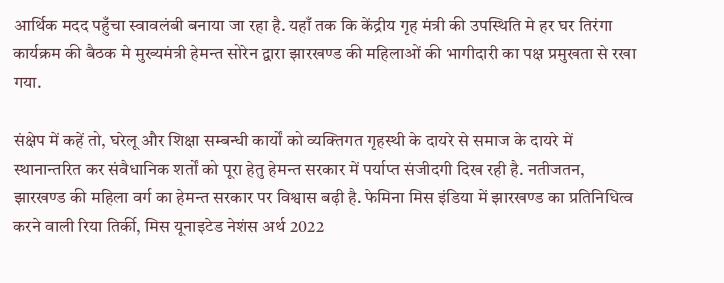आर्थिक मदद पहुँचा स्वावलंबी बनाया जा रहा है. यहाँ तक कि केंद्रीय गृह मंत्री की उपस्थिति मे हर घर तिरंगा कार्यक्रम की बैठक मे मुख्यमंत्री हेमन्त सोरेन द्वारा झारखण्ड की महिलाओं की भागीदारी का पक्ष प्रमुखता से रखा गया.

संक्षेप में कहें तो, घरेलू और शिक्षा सम्बन्धी कार्यों को व्यक्तिगत गृहस्थी के दायरे से समाज के दायरे में स्थानान्तरित कर संवैधानिक शर्तों को पूरा हेतु हेमन्त सरकार में पर्याप्त संजीदगी दिख रही है. नतीजतन, झारखण्ड की महिला वर्ग का हेमन्त सरकार पर विश्वास बढ़ी है. फेमिना मिस इंडिया में झारखण्ड का प्रतिनिधित्व करने वाली रिया तिर्की, मिस यूनाइटेड नेशंस अर्थ 2022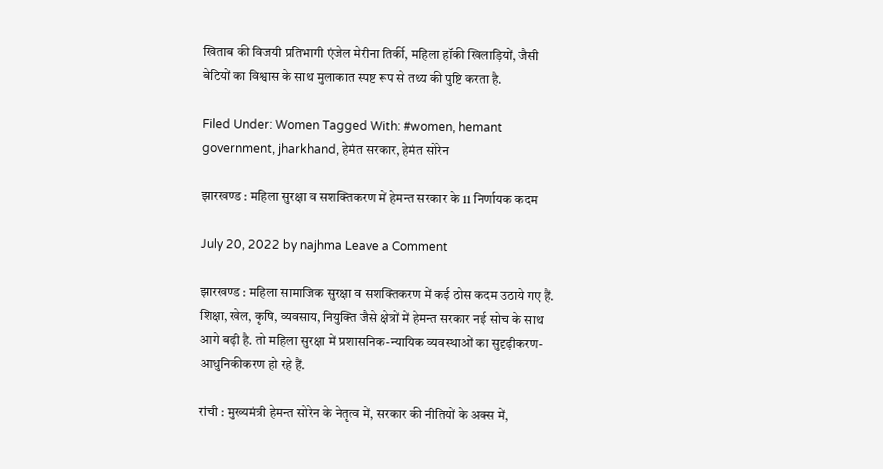खिताब की विजयी प्रतिभागी एंजेल मेरीना तिर्की, महिला हॉकी खिलाड़ियों, जैसी बेटियों का विश्वास के साथ मुलाकात स्पष्ट रूप से तथ्य की पुष्टि करता है.

Filed Under: Women Tagged With: #women, hemant government, jharkhand, हेमंत सरकार, हेमंत सोरेन

झारखण्ड : महिला सुरक्षा व सशक्तिकरण में हेमन्त सरकार के 11 निर्णायक कदम

July 20, 2022 by najhma Leave a Comment

झारखण्ड : महिला सामाजिक सुरक्षा व सशक्तिकरण में कई ठोस कदम उठाये गए हैं. शिक्षा, खेल, कृषि, व्यवसाय, नियुक्ति जैसे क्षेत्रों में हेमन्त सरकार नई सोच के साथ आगे बढ़ी है. तो महिला सुरक्षा में प्रशासनिक-न्यायिक व्यवस्थाओं का सुदृढ़ीकरण-आधुनिकीकरण हो रहे हैं.

रांची : मुख्यमंत्री हेमन्त सोरेन के नेतृत्व में, सरकार की नीतियों के अक्स में,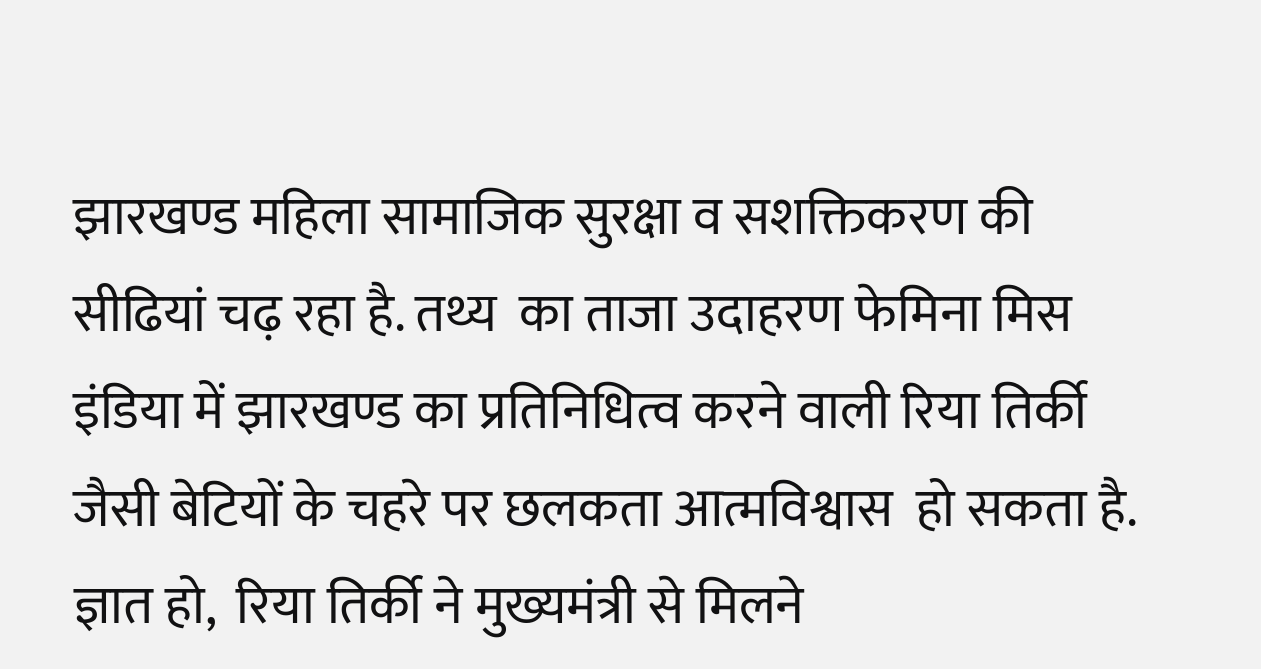झारखण्ड महिला सामाजिक सुरक्षा व सशक्तिकरण की सीढियां चढ़ रहा है. तथ्य  का ताजा उदाहरण फेमिना मिस इंडिया में झारखण्ड का प्रतिनिधित्व करने वाली रिया तिर्की जैसी बेटियों के चहरे पर छलकता आत्मविश्वास  हो सकता है. ज्ञात हो,  रिया तिर्की ने मुख्यमंत्री से मिलने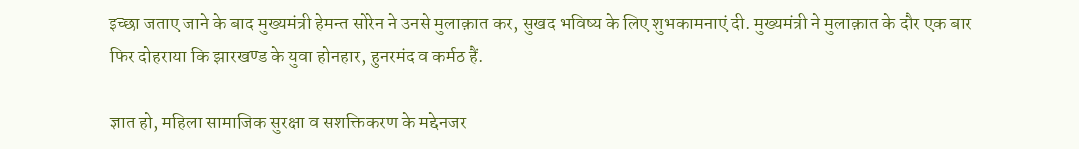इच्छा जताए जाने के बाद मुख्यमंत्री हेमन्त सोरेन ने उनसे मुलाक़ात कर, सुखद भविष्य के लिए शुभकामनाएं दी. मुख्यमंत्री ने मुलाक़ात के दौर एक बार फिर दोहराया कि झारखण्ड के युवा होनहार, हुनरमंद व कर्मठ हैं.

ज्ञात हो, महिला सामाजिक सुरक्षा व सशक्तिकरण के मद्देनजर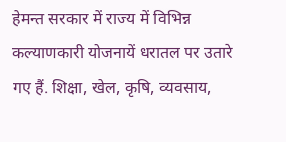हेमन्त सरकार में राज्य में विभिन्न कल्याणकारी योजनायें धरातल पर उतारे गए हैं. शिक्षा, खेल, कृषि, व्यवसाय,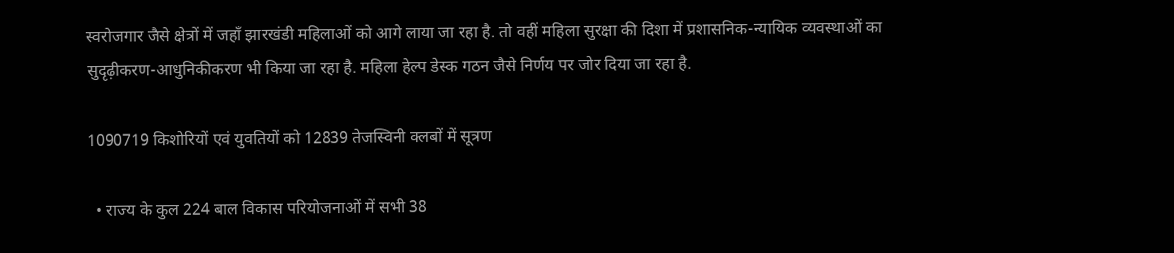स्वरोजगार जैसे क्षेत्रों में जहाँ झारखंडी महिलाओं को आगे लाया जा रहा है. तो वहीं महिला सुरक्षा की दिशा में प्रशासनिक-न्यायिक व्यवस्थाओं का सुदृढ़ीकरण-आधुनिकीकरण भी किया जा रहा है. महिला हेल्प डेस्क गठन जैसे निर्णय पर जोर दिया जा रहा है.

1090719 किशोरियों एवं युवतियों को 12839 तेजस्विनी क्लबों में सूत्रण

  • राज्य के कुल 224 बाल विकास परियोजनाओं में सभी 38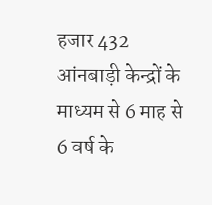हजार 432 आंनबाड़ी केन्द्रों के माध्यम से 6 माह से 6 वर्ष के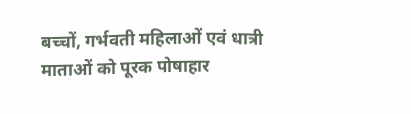बच्चों, गर्भवती महिलाओं एवं धात्री माताओं को पूरक पोषाहार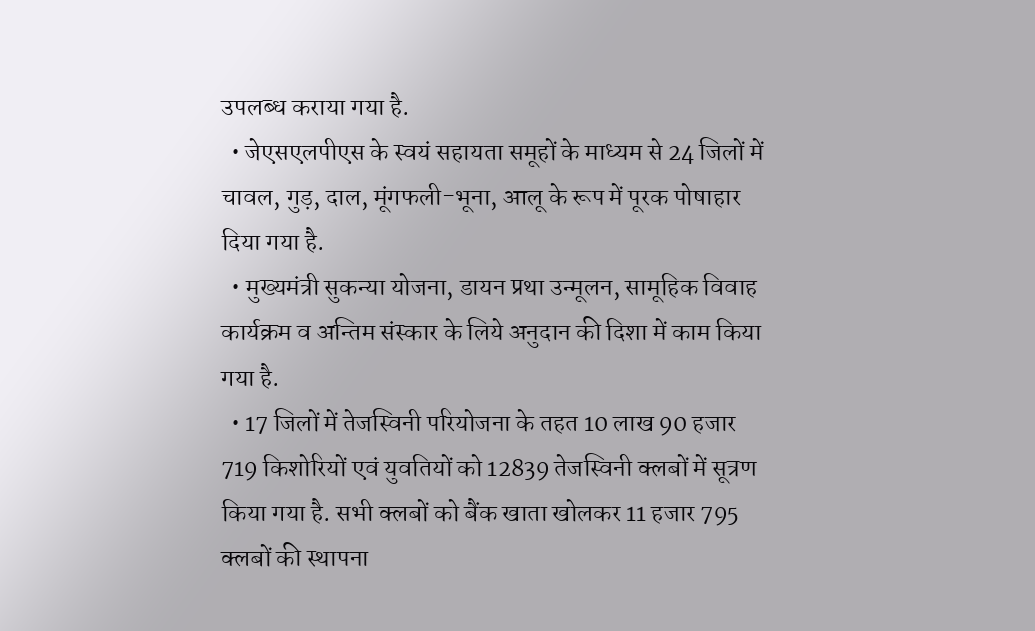उपलब्ध कराया गया है.
  • जेएसएलपीएस के स्वयं सहायता समूहों के माध्यम से 24 जिलों में चावल, गुड़, दाल, मूंगफली-भूना, आलू के रूप में पूरक पोषाहार दिया गया है.
  • मुख्यमंत्री सुकन्या योजना, डायन प्रथा उन्मूलन, सामूहिक विवाह कार्यक्रम व अन्तिम संस्कार के लिये अनुदान की दिशा में काम किया गया है.
  • 17 जिलों में तेजस्विनी परियोजना के तहत 10 लाख 90 हजार 719 किशोरियों एवं युवतियों को 12839 तेजस्विनी क्लबों में सूत्रण किया गया है. सभी क्लबों को बैंक खाता खोलकर 11 हजार 795 क्लबों की स्थापना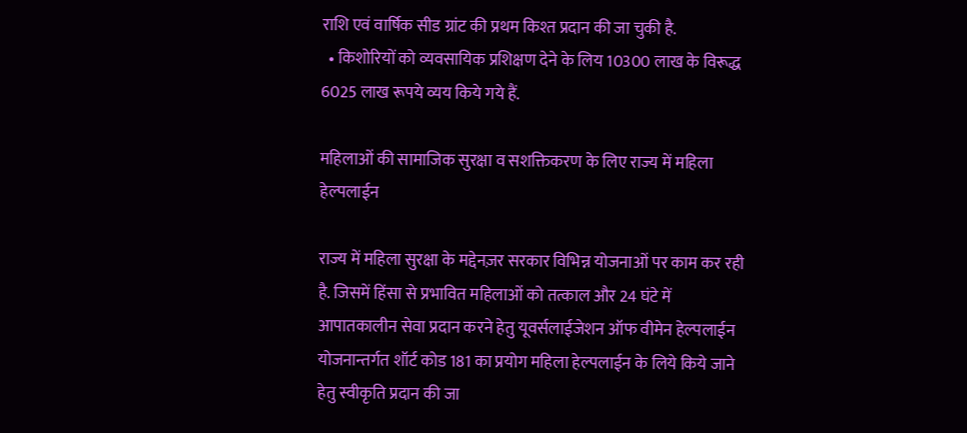राशि एवं वार्षिक सीड ग्रांट की प्रथम किश्त प्रदान की जा चुकी है.
  • किशोरियों को व्यवसायिक प्रशिक्षण देने के लिय 10300 लाख के विरूद्ध 6025 लाख रूपये व्यय किये गये हैं.

महिलाओं की सामाजिक सुरक्षा व सशक्तिकरण के लिए राज्य में महिला हेल्पलाईन

राज्य में महिला सुरक्षा के मद्देनज़र सरकार विभिन्न योजनाओं पर काम कर रही है. जिसमें हिंसा से प्रभावित महिलाओं को तत्काल और 24 घंटे में आपातकालीन सेवा प्रदान करने हेतु यूवर्सलाईजेशन ऑफ वीमेन हेल्पलाईन योजनान्तर्गत शॉर्ट कोड 181 का प्रयोग महिला हेल्पलाईन के लिये किये जाने हेतु स्वीकृति प्रदान की जा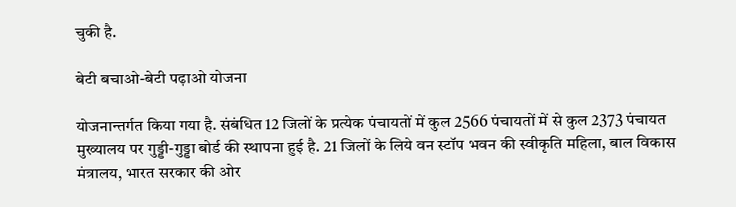चुकी है.

बेटी बचाओ-बेटी पढ़ाओ योजना

योजनान्तर्गत किया गया है. संबंधित 12 जिलों के प्रत्येक पंचायतों में कुल 2566 पंचायतों में से कुल 2373 पंचायत मुख्यालय पर गुड्डी-गुड्डा बोर्ड की स्थापना हुई है. 21 जिलों के लिये वन स्टॉप भवन की स्वीकृति महिला, बाल विकास मंत्रालय, भारत सरकार की ओर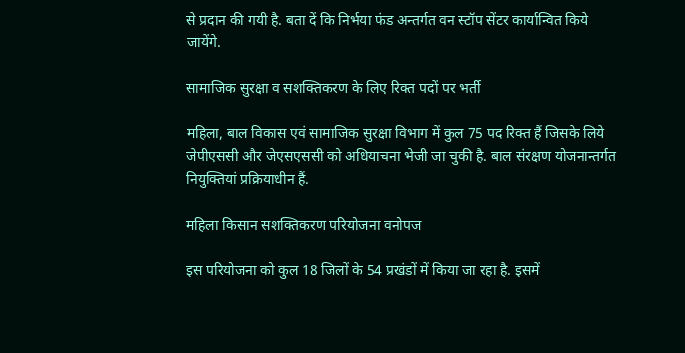से प्रदान की गयी है. बता दें कि निर्भया फंड अन्तर्गत वन स्टॉप सेंटर कार्यान्वित किये जायेंगे.

सामाजिक सुरक्षा व सशक्तिकरण के लिए रिक्त पदों पर भर्ती

महिला, बाल विकास एवं सामाजिक सुरक्षा विभाग में कुल 75 पद रिक्त हैं जिसके लिये जेपीएससी और जेएसएससी को अधियाचना भेजी जा चुकी है. बाल संरक्षण योजनान्तर्गत नियुक्तियां प्रक्रियाधीन हैं.

महिला किसान सशक्तिकरण परियोजना वनोपज

इस परियोजना को कुल 18 जिलों के 54 प्रखंडों में किया जा रहा है. इसमें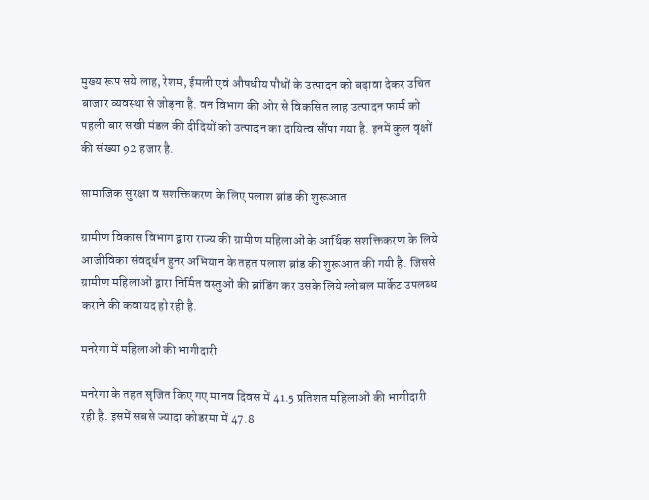मुख्य रूप सये लाह, रेशम, ईमली एवं औषधीय पौधों के उत्पादन को बढ़ावा देकर उचित बाजार व्यवस्था से जोड़ना है. वन विभाग की ओर से विकसित लाह उत्पादन फार्म को पहली बार सखी मंडल की दीदियों को उत्पादन का दायित्व सौंपा गया है. इनमें कुल वृक्षों की संख्या 92 हजार है.

सामाजिक सुरक्षा व सशक्तिकरण के लिए पलाश ब्रांड की शुरूआत

ग्रामीण विकास विभाग द्वारा राज्य की ग्रामीण महिलाओं के आर्थिक सशक्तिकरण के लिये आजीविका संवर्द्धन हुनर अभियान के तहत पलाश ब्रांड की शुरूआत की गयी है. जिससे ग्रामीण महिलाओं द्वारा निर्मित वस्तुओं की ब्रांडिंग कर उसके लिये ग्लोबल मार्केट उपलब्ध कराने की कवायद हो रही है.

मनरेगा में महिलाओं की भागीदारी

मनरेगा के तहत सृजित किए गए मानव दिवस में 41.5 प्रतिशत महिलाओं की भागीदारी रही है. इसमें सबसे ज्यादा कोडरमा में 47.8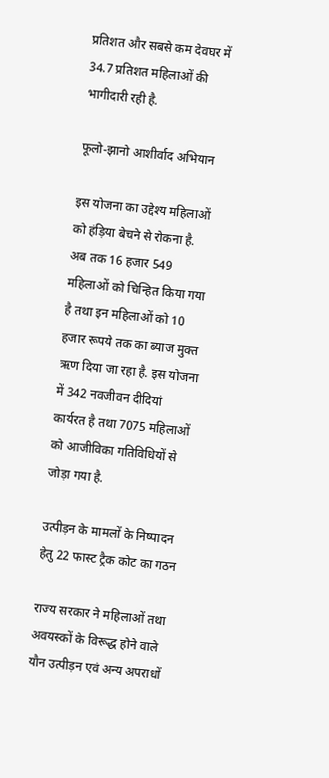प्रतिशत और सबसे कम देवघर में 34.7 प्रतिशत महिलाओं की भागीदारी रही है.

फूलो-झानो आशीर्वाद अभियान

इस योजना का उद्देश्य महिलाओं को हंड़िया बेचने से रोकना है. अब तक 16 हजार 549 महिलाओं को चिन्हित किया गया है तथा इन महिलाओं को 10 हजार रूपये तक का ब्याज मुक्त ऋण दिया जा रहा है. इस योजना में 342 नवजीवन दीदियां कार्यरत है तथा 7075 महिलाओं को आजीविका गतिविधियों से जोड़ा गया है.

उत्पीड़न के मामलों के निष्पादन हेतु 22 फास्ट ट्रैक कोट का गठन

राज्य सरकार ने महिलाओं तथा अवयस्कों के विरूद्ध होने वाले यौन उत्पीड़न एवं अन्य अपराधों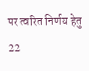पर त्वरित निर्णय हेतु 22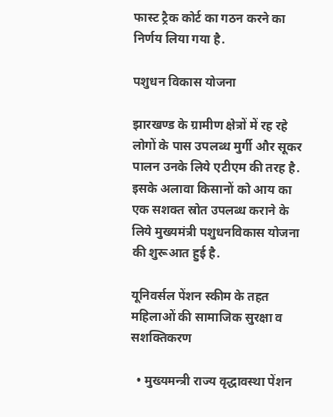फास्ट ट्रैक कोर्ट का गठन करने का निर्णय लिया गया है.

पशुधन विकास योजना

झारखण्ड के ग्रामीण क्षेत्रों में रह रहे लोगों के पास उपलब्ध मुर्गी और सूकर पालन उनके लिये एटीएम की तरह है. इसके अलावा किसानों को आय का एक सशक्त स्रोत उपलब्ध कराने के लिये मुख्यमंत्री पशुधनविकास योजना की शुरूआत हुई है.

यूनिवर्सल पेंशन स्कीम के तहत महिलाओं की सामाजिक सुरक्षा व सशक्तिकरण

  • मुख्यमन्त्री राज्य वृद्धावस्था पेंशन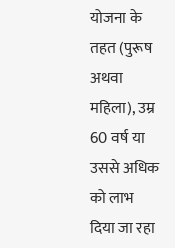योजना के तहत (पुरूष अथवा महिला), उम्र 60 वर्ष या उससे अधिक को लाभ दिया जा रहा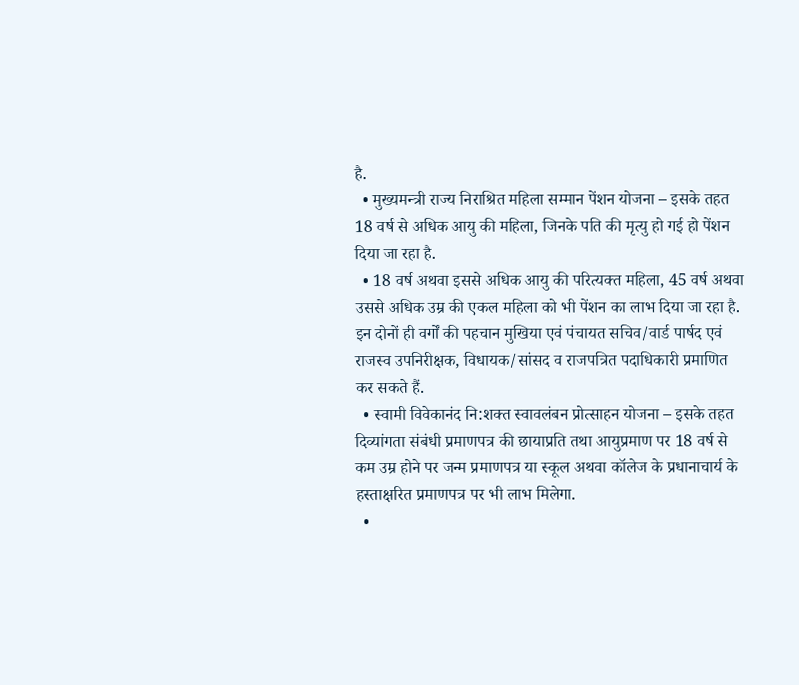है.
  • मुख्यमन्त्री राज्य निराश्रित महिला सम्मान पेंशन योजना – इसके तहत 18 वर्ष से अधिक आयु की महिला, जिनके पति की मृत्यु हो गई हो पेंशन दिया जा रहा है.
  • 18 वर्ष अथवा इससे अधिक आयु की परित्यक्त महिला, 45 वर्ष अथवा उससे अधिक उम्र की एकल महिला को भी पेंशन का लाभ दिया जा रहा है. इन दोनों ही वर्गों की पहचान मुखिया एवं पंचायत सचिव/वार्ड पार्षद एवं राजस्व उपनिरीक्षक, विधायक/सांसद व राजपत्रित पदाधिकारी प्रमाणित कर सकते हैं.
  • स्वामी विवेकानंद नि:शक्त स्वावलंबन प्रोत्साहन योजना – इसके तहत दिव्यांगता संबंधी प्रमाणपत्र की छायाप्रति तथा आयुप्रमाण पर 18 वर्ष से कम उम्र होने पर जन्म प्रमाणपत्र या स्कूल अथवा कॉलेज के प्रधानाचार्य के हस्ताक्षरित प्रमाणपत्र पर भी लाभ मिलेगा.
  •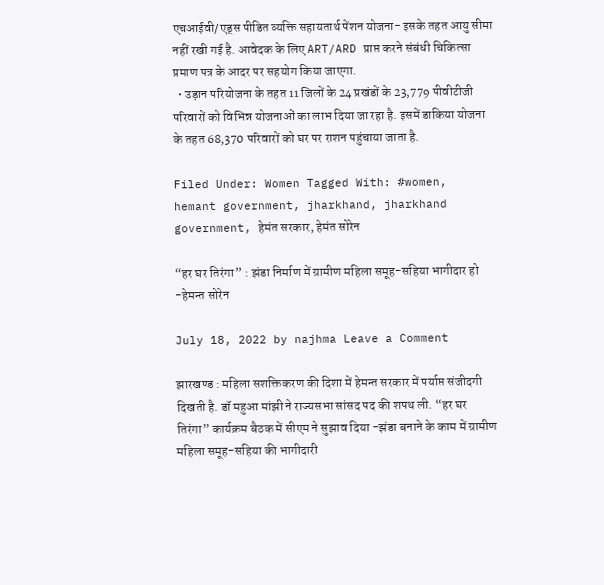एचआईवी/एड्स पीडित व्यक्ति सहायतार्थ पेंशन योजना- इसके तहत आयु सीमा नहीं रखी गई है. आवेदक के लिए ART/ARD प्राप्त करने संबंधी चिकित्सा प्रमाण पत्र के आदर पर सहयोग किया जाएगा.
  • उड़ान परियोजना के तहत 11 जिलों के 24 प्रखंडों के 23,779 पीवीटीजी परिवारों को विभिन्न योजनाओं का लाभ दिया जा रहा है. इसमें डाकिया योजना के तहत 68,370 परिवारों को घर पर राशन पहुंचाया जाता है.

Filed Under: Women Tagged With: #women, hemant government, jharkhand, jharkhand government, हेमंत सरकार, हेमंत सोरेन

“हर घर तिरंगा” : झंडा निर्माण में ग्रामीण महिला समूह-सहिया भागीदार हो -हेमन्त सोरेन

July 18, 2022 by najhma Leave a Comment

झारखण्ड : महिला सशक्तिकरण की दिशा में हेमन्त सरकार में पर्याप्त संजीदगी दिखती है. डॉ महुआ मांझी ने राज्यसभा सांसद पद की शपथ ली. “हर घर तिरंगा” कार्यक्रम बैठक में सीएम ने सुझाव दिया -झंडा बनाने के काम में ग्रामीण महिला समूह-सहिया की भागीदारी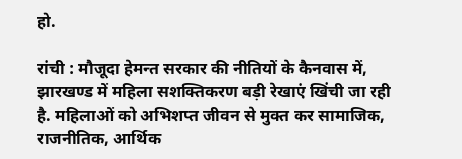हो.

रांची : मौजूदा हेमन्त सरकार की नीतियों के कैनवास में, झारखण्ड में महिला सशक्तिकरण बड़ी रेखाएं खिंची जा रही है. महिलाओं को अभिशप्त जीवन से मुक्त कर सामाजिक, राजनीतिक, आर्थिक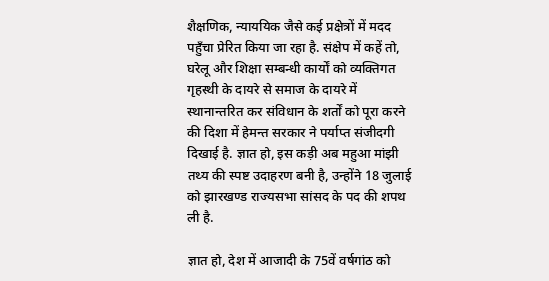शैक्षणिक, न्याययिक जैसे कई प्रक्षेत्रों में मदद पहुँचा प्रेरित किया जा रहा है. संक्षेप में कहें तो, घरेलू और शिक्षा सम्बन्धी कार्यों को व्यक्तिगत गृहस्थी के दायरे से समाज के दायरे में स्थानान्तरित कर संविधान के शर्तों को पूरा करने की दिशा में हेमन्त सरकार ने पर्याप्त संजीदगी दिखाई है. ज्ञात हो, इस कड़ी अब महुआ मांझी तथ्य की स्पष्ट उदाहरण बनी है, उन्होंने 18 जुलाई को झारखण्ड राज्यसभा सांसद के पद की शपथ ली है.

ज्ञात हो, देश में आजादी के 75वें वर्षगांठ को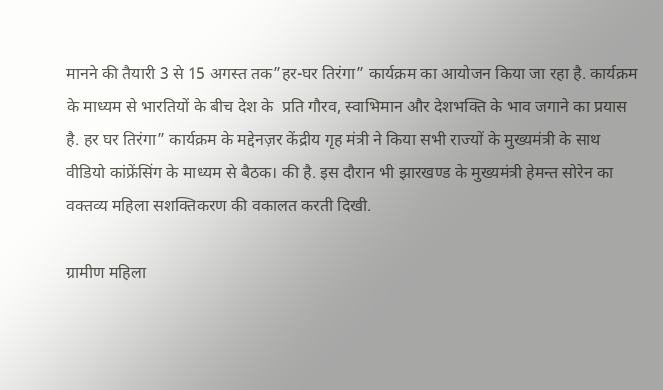मानने की तैयारी 3 से 15 अगस्त तक”हर-घर तिरंगा” कार्यक्रम का आयोजन किया जा रहा है. कार्यक्रम के माध्यम से भारतियों के बीच देश के  प्रति गौरव, स्वाभिमान और देशभक्ति के भाव जगाने का प्रयास है. हर घर तिरंगा” कार्यक्रम के मद्देनज़र केंद्रीय गृह मंत्री ने किया सभी राज्यों के मुख्यमंत्री के साथ वीडियो कांफ्रेंसिंग के माध्यम से बैठक। की है. इस दौरान भी झारखण्ड के मुख्यमंत्री हेमन्त सोरेन का वक्तव्य महिला सशक्तिकरण की वकालत करती दिखी.

ग्रामीण महिला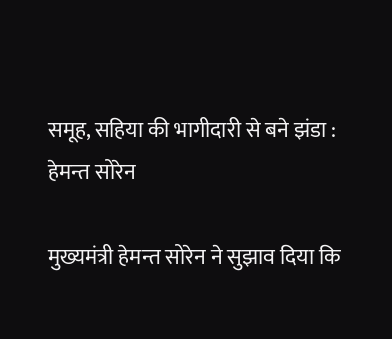समूह, सहिया की भागीदारी से बने झंडा : हेमन्त सोरेन

मुख्यमंत्री हेमन्त सोरेन ने सुझाव दिया कि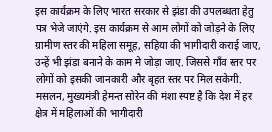इस कार्यक्रम के लिए भारत सरकार से झंडा की उपलब्धता हेतु पत्र भेजे जाएंगे. इस कार्यक्रम से आम लोगों को जोड़ने के लिए ग्रामीण स्तर की महिला समूह, सहिया की भागीदारी कराई जाए, उन्हें भी झंडा बनाने के काम मे जोड़ा जाए. जिससे गाँव स्तर पर लोगों को इसकी जानकारी और बृहत स्तर पर मिल सकेगी. मसलन, मुख्यमंत्री हेमन्त सोरेन की मंशा स्पष्ट है कि देश में हर क्षेत्र में महिलाओं की भागीदारी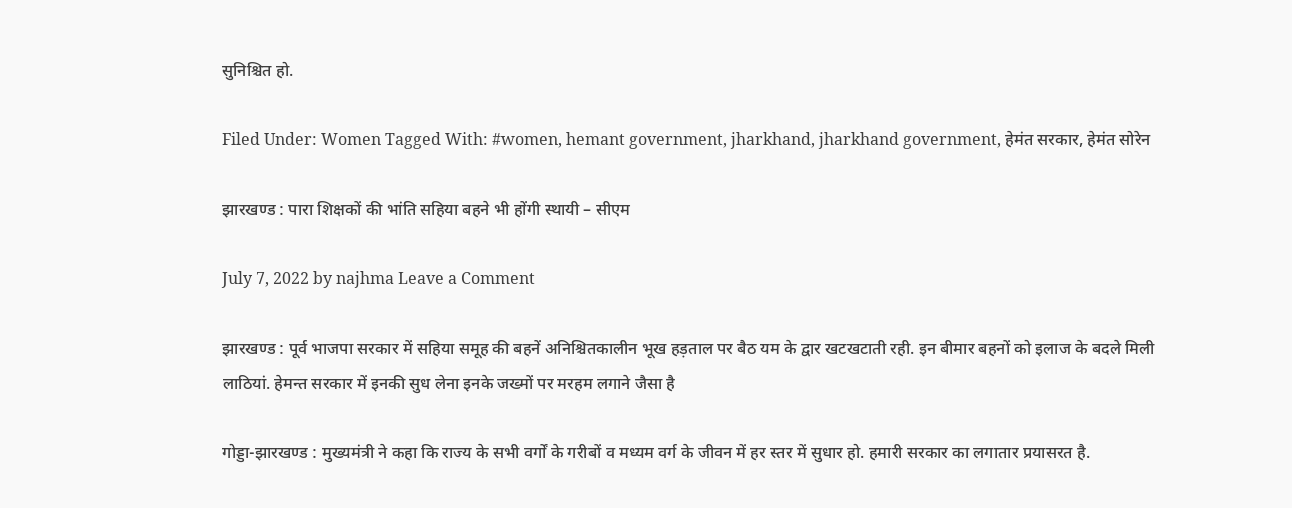सुनिश्चित हो.

Filed Under: Women Tagged With: #women, hemant government, jharkhand, jharkhand government, हेमंत सरकार, हेमंत सोरेन

झारखण्ड : पारा शिक्षकों की भांति सहिया बहने भी होंगी स्थायी – सीएम

July 7, 2022 by najhma Leave a Comment

झारखण्ड : पूर्व भाजपा सरकार में सहिया समूह की बहनें अनिश्चितकालीन भूख हड़ताल पर बैठ यम के द्वार खटखटाती रही. इन बीमार बहनों को इलाज के बदले मिली लाठियां. हेमन्त सरकार में इनकी सुध लेना इनके जख्मों पर मरहम लगाने जैसा है

गोड्डा-झारखण्ड : मुख्यमंत्री ने कहा कि राज्य के सभी वर्गों के गरीबों व मध्यम वर्ग के जीवन में हर स्तर में सुधार हो. हमारी सरकार का लगातार प्रयासरत है.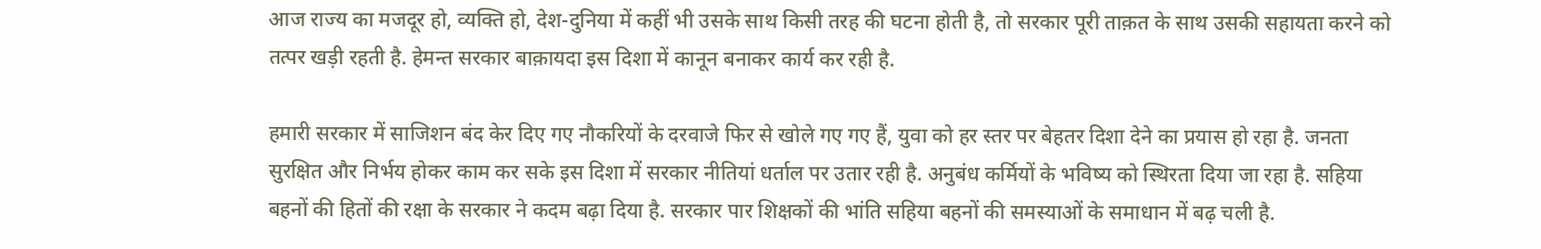आज राज्य का मजदूर हो, व्यक्ति हो, देश-दुनिया में कहीं भी उसके साथ किसी तरह की घटना होती है, तो सरकार पूरी ताक़त के साथ उसकी सहायता करने को तत्पर खड़ी रहती है. हेमन्त सरकार बाक़ायदा इस दिशा में कानून बनाकर कार्य कर रही है.

हमारी सरकार में साजिशन बंद केर दिए गए नौकरियों के दरवाजे फिर से खोले गए गए हैं, युवा को हर स्तर पर बेहतर दिशा देने का प्रयास हो रहा है. जनता सुरक्षित और निर्भय होकर काम कर सके इस दिशा में सरकार नीतियां धर्ताल पर उतार रही है. अनुबंध कर्मियों के भविष्य को स्थिरता दिया जा रहा है. सहिया बहनों की हितों की रक्षा के सरकार ने कदम बढ़ा दिया है. सरकार पार शिक्षकों की भांति सहिया बहनों की समस्याओं के समाधान में बढ़ चली है.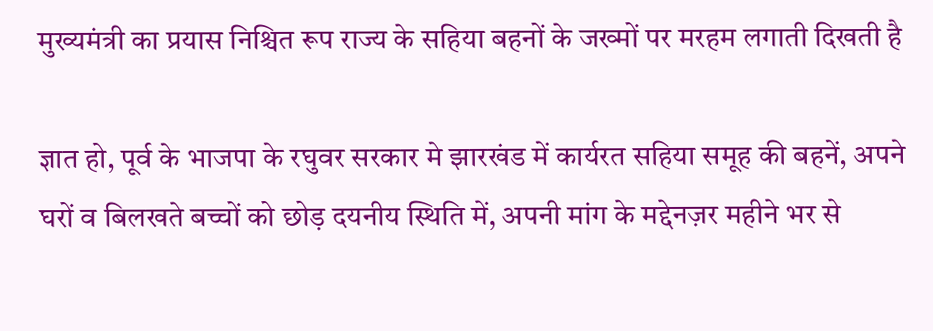मुख्यमंत्री का प्रयास निश्चित रूप राज्य के सहिया बहनों के जख्मों पर मरहम लगाती दिखती है

ज्ञात हो, पूर्व के भाजपा के रघुवर सरकार मे झारखंड में कार्यरत सहिया समूह की बहनें, अपने घरों व बिलखते बच्चों को छोड़ दयनीय स्थिति में, अपनी मांग के मद्देनज़र महीने भर से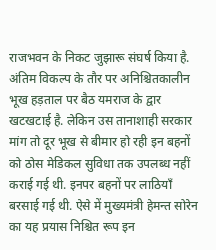राजभवन के निकट जुझारू संघर्ष किया है. अंतिम विकल्प के तौर पर अनिश्चितकालीन भूख हड़ताल पर बैठ यमराज के द्वार खटखटाई है. लेकिन उस तानाशाही सरकार मांग तो दूर भूख से बीमार हो रही इन बहनों को ठोस मेडिकल सुविधा तक उपलब्ध नहीं कराई गई थी. इनपर बहनों पर लाठियाँ बरसाई गई थी. ऐसे में मुख्यमंत्री हेमन्त सोरेन का यह प्रयास निश्चित रूप इन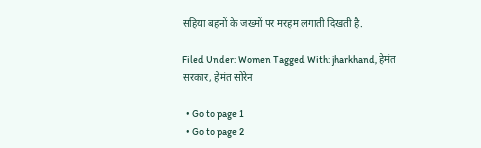सहिया बहनों के जख्मों पर मरहम लगाती दिखती है.

Filed Under: Women Tagged With: jharkhand, हेमंत सरकार, हेमंत सोरेन

  • Go to page 1
  • Go to page 2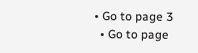• Go to page 3
  • Go to page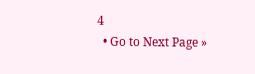4
  • Go to Next Page »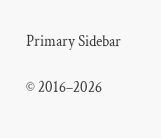Primary Sidebar

© 2016–2026